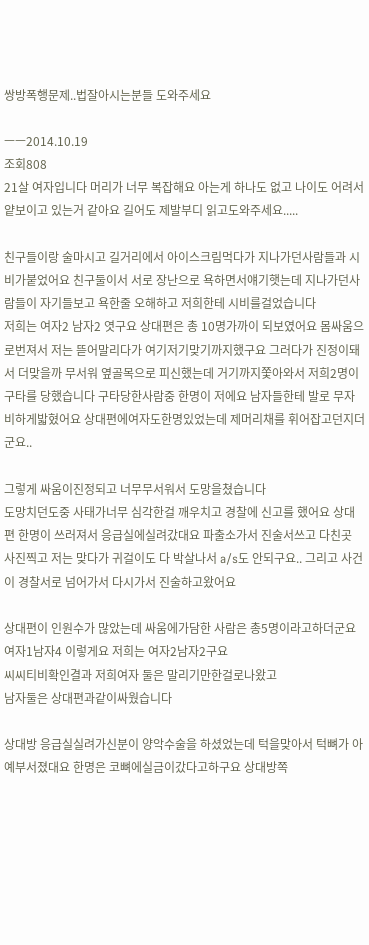쌍방폭행문제..법잘아시는분들 도와주세요

ㅡㅡ2014.10.19
조회808
21살 여자입니다 머리가 너무 복잡해요 아는게 하나도 없고 나이도 어려서 얕보이고 있는거 같아요 길어도 제발부디 읽고도와주세요.....

친구들이랑 술마시고 길거리에서 아이스크림먹다가 지나가던사람들과 시비가붙었어요 친구둘이서 서로 장난으로 욕하면서얘기햇는데 지나가던사람들이 자기들보고 욕한줄 오해하고 저희한테 시비를걸었습니다
저희는 여자2 남자2 엿구요 상대편은 총 10명가까이 되보였어요 몸싸움으로번져서 저는 뜯어말리다가 여기저기맞기까지했구요 그러다가 진정이돼서 더맞을까 무서워 옆골목으로 피신했는데 거기까지쫓아와서 저희2명이 구타를 당했습니다 구타당한사람중 한명이 저에요 남자들한테 발로 무자비하게밟혔어요 상대편에여자도한명있었는데 제머리채를 휘어잡고던지더군요..

그렇게 싸움이진정되고 너무무서워서 도망을쳤습니다
도망치던도중 사태가너무 심각한걸 깨우치고 경찰에 신고를 했어요 상대편 한명이 쓰러져서 응급실에실려갔대요 파출소가서 진술서쓰고 다친곳 사진찍고 저는 맞다가 귀걸이도 다 박살나서 a/s도 안되구요.. 그리고 사건이 경찰서로 넘어가서 다시가서 진술하고왔어요

상대편이 인원수가 많았는데 싸움에가담한 사람은 총5명이라고하더군요 여자1남자4 이렇게요 저희는 여자2남자2구요
씨씨티비확인결과 저희여자 둘은 말리기만한걸로나왔고
남자둘은 상대편과같이싸웠습니다

상대방 응급실실려가신분이 양악수술을 하셨었는데 턱을맞아서 턱뼈가 아예부서졌대요 한명은 코뼈에실금이갔다고하구요 상대방쪽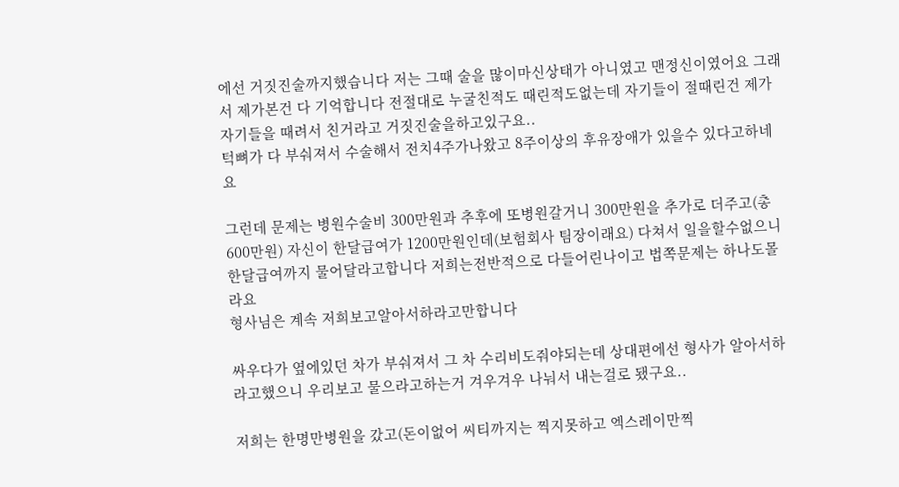에선 거짓진술까지했습니다 저는 그때 술을 많이마신상태가 아니였고 맨정신이였어요 그래서 제가본건 다 기억합니다 전절대로 누굴친적도 때린적도없는데 자기들이 절때린건 제가 자기들을 때려서 친거라고 거짓진술을하고있구요..
턱뼈가 다 부숴져서 수술해서 전치4주가나왔고 8주이상의 후유장애가 있을수 있다고하네요

그런데 문제는 병원수술비 300만원과 추후에 또병원갈거니 300만원을 추가로 더주고(총600만원) 자신이 한달급여가 1200만원인데(보험회사 팀장이래요) 다쳐서 일을할수없으니 한달급여까지 물어달라고합니다 저희는전반적으로 다들어린나이고 법쪽문제는 하나도몰라요
형사님은 계속 저희보고알아서하라고만합니다

싸우다가 옆에있던 차가 부숴져서 그 차 수리비도줘야되는데 상대편에선 형사가 알아서하라고했으니 우리보고 물으라고하는거 겨우겨우 나눠서 내는걸로 됐구요..

저희는 한명만병원을 갔고(돈이없어 씨티까지는 찍지못하고 엑스레이만찍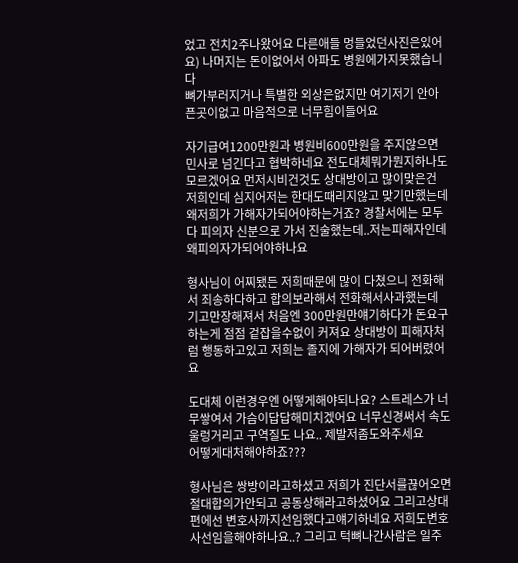었고 전치2주나왔어요 다른애들 멍들었던사진은있어요) 나머지는 돈이없어서 아파도 병원에가지못했습니다
뼈가부러지거나 특별한 외상은없지만 여기저기 안아픈곳이없고 마음적으로 너무힘이들어요

자기급여1200만원과 병원비600만원을 주지않으면 민사로 넘긴다고 협박하네요 전도대체뭐가뭔지하나도모르겠어요 먼저시비건것도 상대방이고 많이맞은건 저희인데 심지어저는 한대도때리지않고 맞기만했는데 왜저희가 가해자가되어야하는거죠? 경찰서에는 모두다 피의자 신분으로 가서 진술했는데..저는피해자인데 왜피의자가되어야하나요

형사님이 어찌됐든 저희때문에 많이 다쳤으니 전화해서 죄송하다하고 합의보라해서 전화해서사과했는데 기고만장해져서 처음엔 300만원만얘기하다가 돈요구하는게 점점 겉잡을수없이 커져요 상대방이 피해자처럼 행동하고있고 저희는 졸지에 가해자가 되어버렸어요

도대체 이런경우엔 어떻게해야되나요? 스트레스가 너무쌓여서 가슴이답답해미치겠어요 너무신경써서 속도울렁거리고 구역질도 나요.. 제발저좀도와주세요
어떻게대처해야하죠???

형사님은 쌍방이라고하셨고 저희가 진단서를끊어오면 절대합의가안되고 공동상해라고하셨어요 그리고상대편에선 변호사까지선임했다고얘기하네요 저희도변호사선임을해야하나요..? 그리고 턱뼈나간사람은 일주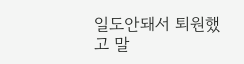일도안돼서 퇴원했고 말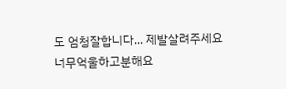도 엄청잘합니다... 제발살려주세요 너무억울하고분해요